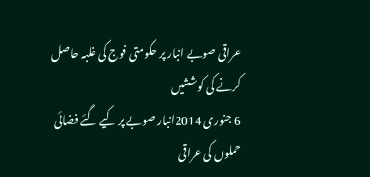عراقی صوبے انبار پر حکومتی فوج کی غلبہ حاصل کرنے کی کوششیں
6 جنوری 2014انبار صوبے پر کیے گئے فضائی حملوں کی عراقی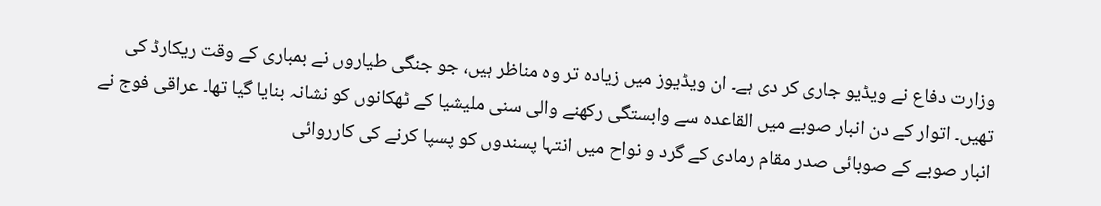وزارت دفاع نے ویڈیو جاری کر دی ہے۔ ان ویڈیوز میں زیادہ تر وہ مناظر ہیں، جو جنگی طیاروں نے بمباری کے وقت ریکارڈ کی تھیں۔ اتوار کے دن انبار صوبے میں القاعدہ سے وابستگی رکھنے والی سنی ملیشیا کے ٹھکانوں کو نشانہ بنایا گیا تھا۔ عراقی فوج نے انبار صوبے کے صوبائی صدر مقام رمادی کے گرد و نواح میں انتہا پسندوں کو پسپا کرنے کی کارروائی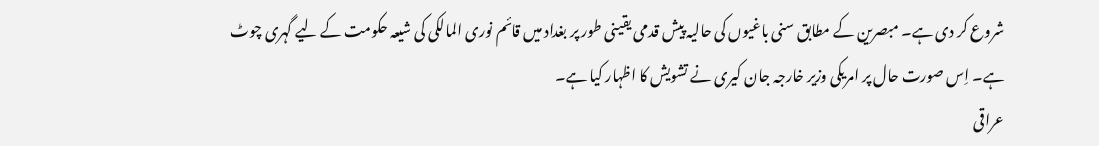شروع کر دی ہے۔ مبصرین کے مطابق سنی باغیوں کی حالیہ پیش قدمی یقینی طور پر بغداد میں قائم نوری المالکی کی شیعہ حکومت کے لیے گہری چوٹ ہے۔ اِس صورت حال پر امریکی وزیر خارجہ جان کیری نے تشویش کا اظہار کیا ہے۔
عراقی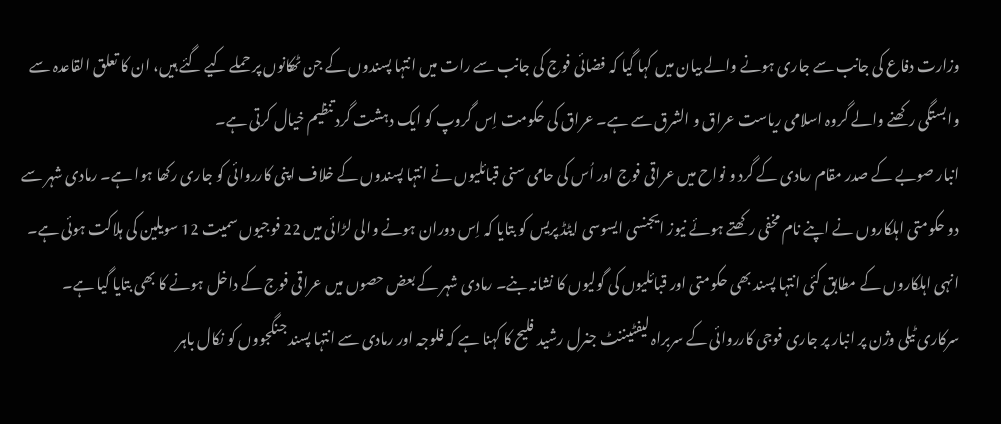وزارت دفاع کی جانب سے جاری ہونے والے بیان میں کہا گیا کہ فضائی فوج کی جانب سے رات میں انتہا پسندوں کے جن ٹھکانوں پر حملے کیے گئے ہیں، ان کا تعلق القاعدہ سے وابستگی رکھنے والے گروہ اسلامی ریاست عراق و الشرق سے ہے۔ عراق کی حکومت اِس گروپ کو ایک دہشت گرد تنظیم خیال کرتی ہے۔
انبار صوبے کے صدر مقام رمادی کے گرد و نواح میں عراقی فوج اور اُس کی حامی سنی قبائلیوں نے انتہا پسندوں کے خلاف اپنی کارروائی کو جاری رکھا ہوا ہے۔ رمادی شہر سے دو حکومتی اہلکاروں نے اپنے نام مخفی رکھتے ہوئے نیوز ایجنسی ایسوسی ایٹڈ پریس کو بتایا کہ اِس دوران ہونے والی لڑائی میں 22 فوجیوں سمیت 12 سویلین کی ہلاکت ہوئی ہے۔ انہی اہلکاروں کے مطابق کئی انتہا پسند بھی حکومتی اور قبائلیوں کی گولیوں کا نشانہ بنے۔ رمادی شہر کے بعض حصوں میں عراقی فوج کے داخل ہونے کا بھی بتایا گیا ہے۔
سرکاری ٹیلی وژن پر انبار پر جاری فوجی کارروائی کے سربراہ لیفٹیننٹ جنرل رشید فلیح کا کہنا ہے کہ فلوجہ اور رمادی سے انتہا پسند جنگجووں کو نکال باہر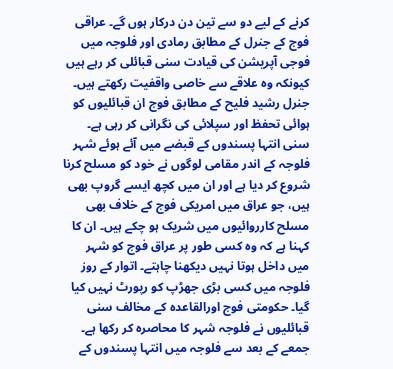کرنے کے لیے دو سے تین دن درکار ہوں گے۔ عراقی فوج کے جنرل کے مطابق رمادی اور فلوجہ میں فوجی آپریشن کی قیادت سنی قبائلی کر رہے ہیں کیونکہ وہ علاقے سے خاصی واقفیت رکھتے ہیں۔ جنرل رشید فلیح کے مطابق فوج ان قبائلیوں کو ہوائی تحفظ اور سپلائی کی نگرانی کر رہی ہے۔
سنی انتہا پسندوں کے قبضے میں آئے ہوئے شہر فلوجہ کے اندر مقامی لوگوں نے خود کو مسلح کرنا شروع کر دیا ہے اور ان میں کچھ ایسے گروپ بھی ہیں، جو عراق میں امریکی فوج کے خلاف بھی مسلح کارروائیوں میں شریک ہو چکے ہیں۔ ان کا کہنا ہے کہ وہ کسی طور پر عراق فوج کو شہر میں داخل ہوتا نہیں دیکھنا چاہتے۔ اتوار کے روز فلوجہ میں کسی بڑی جھڑپ کو رپورٹ نہیں کیا گیا۔ حکومتی فوج اورالقاعدہ کے مخالف سنی قبائلیوں نے فلوجہ شہر کا محاصرہ کر رکھا ہے۔ جمعے کے بعد سے فلوجہ میں انتہا پسندوں کے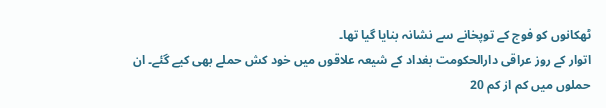ٹھکانوں کو فوج کے توپخانے سے نشانہ بنایا گیا تھا۔
اتوار کے روز عراقی دارالحکومت بغداد کے شیعہ علاقوں میں خود کش حملے بھی کیے گئے۔ ان حملوں میں کم از کم 20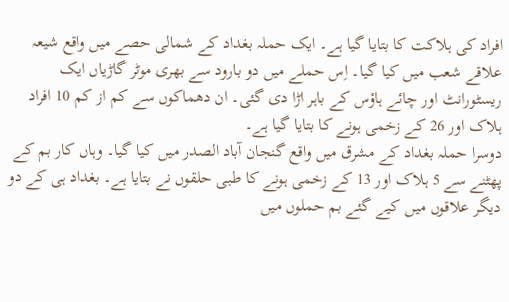افراد کی ہلاکت کا بتایا گیا ہے۔ ایک حملہ بغداد کے شمالی حصے میں واقع شیعہ علاقے شعب میں کیا گیا۔ اِس حملے میں دو بارود سے بھری موٹر گاڑیاں ایک ریسٹورانٹ اور چائے ہاؤس کے باہر اڑا دی گئی۔ ان دھماکوں سے کم از کم 10 افراد ہلاک اور 26 کے زخمی ہونے کا بتایا گیا ہے۔
دوسرا حملہ بغداد کے مشرق میں واقع گنجان آباد الصدر میں کیا گیا۔ وہاں کار بم کے پھٹنے سے 5 ہلاک اور 13 کے زخمی ہونے کا طبی حلقوں نے بتایا ہے۔ بغداد ہی کے دو دیگر علاقوں میں کیے گئے بم حملوں میں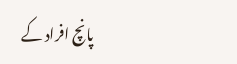پانچ افراد کے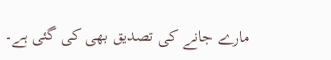مارے جانے کی تصدیق بھی کی گئی ہے۔